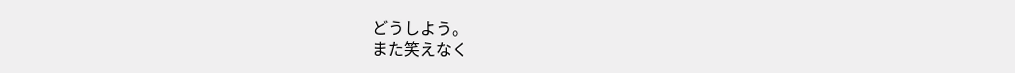どうしよう。
また笑えなく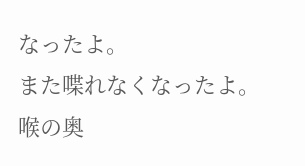なったよ。
また喋れなくなったよ。
喉の奥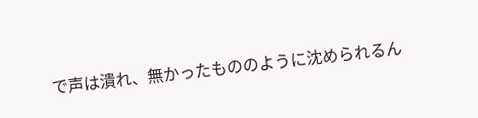で声は潰れ、無かったもののように沈められるん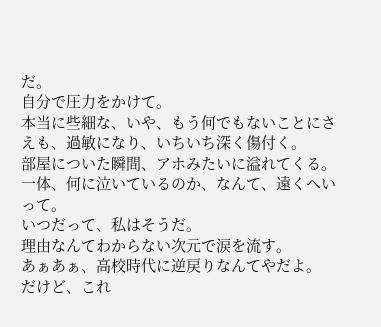だ。
自分で圧力をかけて。
本当に些細な、いや、もう何でもないことにさえも、過敏になり、いちいち深く傷付く。
部屋についた瞬間、アホみたいに溢れてくる。
一体、何に泣いているのか、なんて、遠くへいって。
いつだって、私はそうだ。
理由なんてわからない次元で涙を流す。
あぁあぁ、高校時代に逆戻りなんてやだよ。
だけど、これ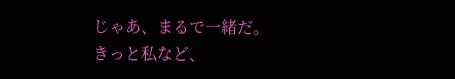じゃあ、まるで一緒だ。
きっと私など、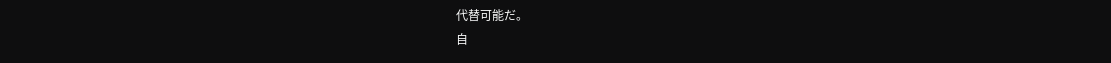代替可能だ。
自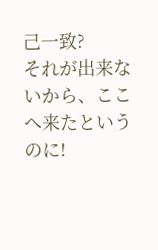己一致?
それが出来ないから、ここへ来たというのに!